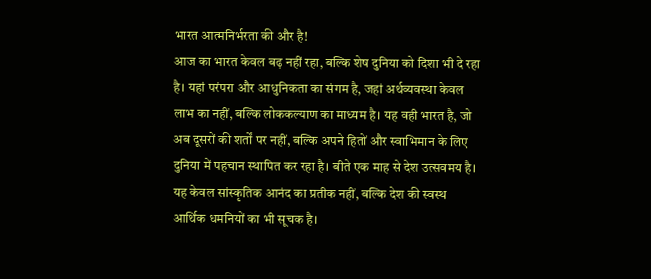भारत आत्मनिर्भरता की और है!
आज का भारत केवल बढ़ नहीं रहा, बल्कि शेष दुनिया को दिशा भी दे रहा है। यहां परंपरा और आधुनिकता का संगम है, जहां अर्थव्यवस्था केवल लाभ का नहीं, बल्कि लोककल्याण का माध्यम है। यह वही भारत है, जो अब दूसरों की शर्तों पर नहीं, बल्कि अपने हितों और स्वाभिमान के लिए दुनिया में पहचान स्थापित कर रहा है। बीते एक माह से देश उत्सवमय है। यह केवल सांस्कृतिक आनंद का प्रतीक नहीं, बल्कि देश की स्वस्थ आर्थिक धमनियों का भी सूचक है।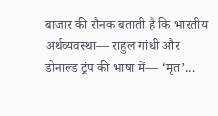बाजार की रौनक बताती है कि भारतीय अर्थव्यवस्था— राहुल गांधी और डोनाल्ड ट्रंप की भाषा में— ‘मृत’...